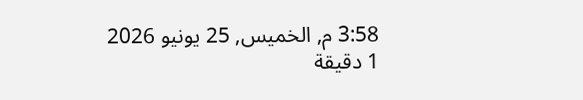3:58 م, الخميس, 25 يونيو 2026 1 دقيقة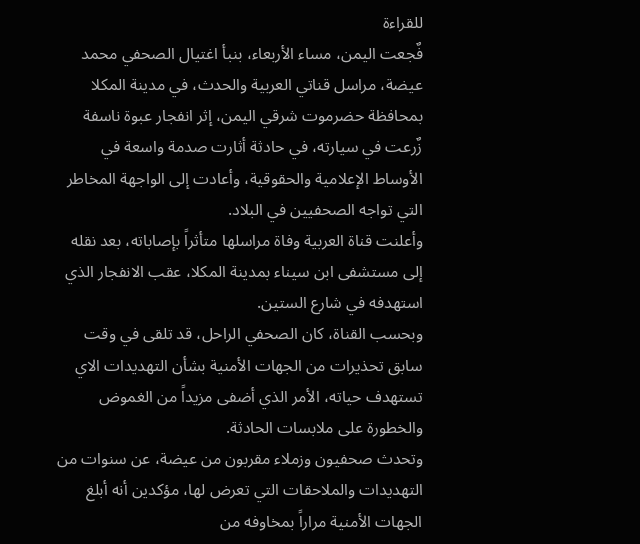للقراءة
فٌجعت اليمن، مساء الأربعاء، بنبأ اغتيال الصحفي محمد عيضة، مراسل قناتي العربية والحدث، في مدينة المكلا بمحافظة حضرموت شرقي اليمن، إثر انفجار عبوة ناسفة زٌرعت في سيارته، في حادثة أثارت صدمة واسعة في الأوساط الإعلامية والحقوقية، وأعادت إلى الواجهة المخاطر التي تواجه الصحفيين في البلاد.
وأعلنت قناة العربية وفاة مراسلها متأثراً بإصاباته، بعد نقله إلى مستشفى ابن سيناء بمدينة المكلا، عقب الانفجار الذي استهدفه في شارع الستين.
وبحسب القناة، كان الصحفي الراحل، قد تلقى في وقت سابق تحذيرات من الجهات الأمنية بشأن التهديدات الاي تستهدف حياته، الأمر الذي أضفى مزيداً من الغموض والخطورة على ملابسات الحادثة.
وتحدث صحفيون وزملاء مقربون من عيضة، عن سنوات من التهديدات والملاحقات التي تعرض لها، مؤكدين أنه أبلغ الجهات الأمنية مراراً بمخاوفه من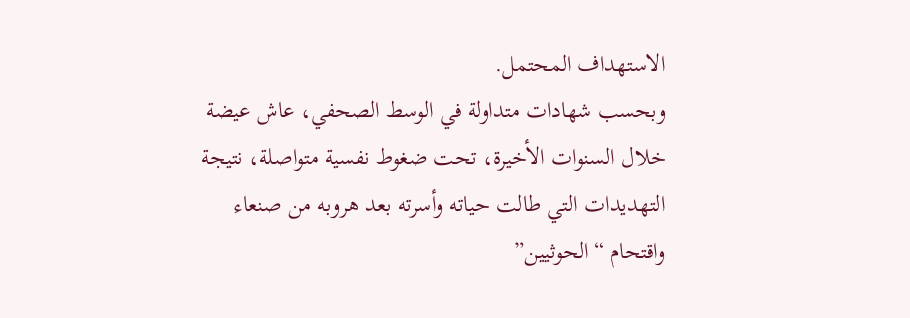الاستهداف المحتمل.
وبحسب شهادات متداولة في الوسط الصحفي، عاش عيضة خلال السنوات الأخيرة، تحت ضغوط نفسية متواصلة، نتيجة التهديدات التي طالت حياته وأسرته بعد هروبه من صنعاء واقتحام “الحوثيين”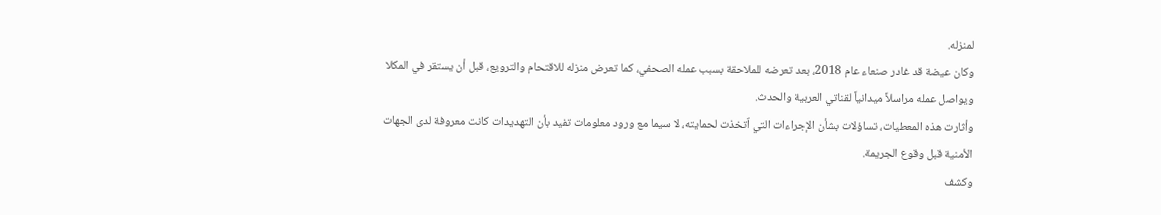لمنزله.
وكان عيضة قد غادر صنعاء عام 2018، بعد تعرضه للملاحقة بسبب عمله الصحفي، كما تعرض منزله للاقتحام والترويع، قبل أن يستقر في المكلا ويواصل عمله مراسلاً ميدانياً لقناتي العربية والحدث.
وأثارت هذه المعطيات، تساؤلات بشأن الإجراءات التي اٌتخذت لحمايته، لا سيما مع ورود معلومات تفيد بأن التهديدات كانت معروفة لدى الجهات الأمنية قبل وقوع الجريمة.
وكشف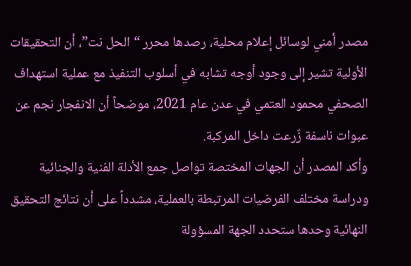مصدر أمني لوسائل إعلام محلية، رصدها محرر “الحل نت”، أن التحقيقات الأولية تشير إلى وجود أوجه تشابه في أسلوب التنفيذ مع عملية استهداف الصحفي محمود العتمي في عدن عام 2021، موضحاً أن الانفجار نجم عن عبوات ناسفة زٌرعت داخل المركبة.
وأكد المصدر أن الجهات المختصة تواصل جمع الأدلة الفنية والجنائية ودراسة مختلف الفرضيات المرتبطة بالعملية، مشدداً على أن نتائج التحقيق النهائية وحدها ستحدد الجهة المسؤولة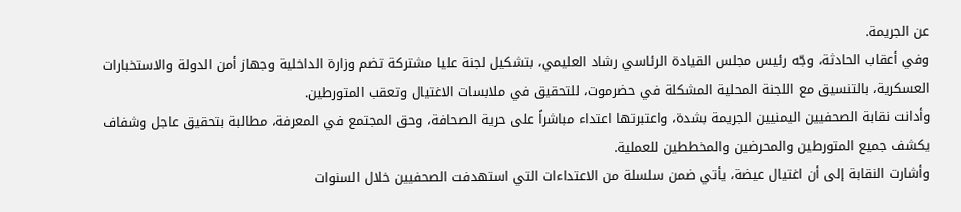عن الجريمة.
وفي أعقاب الحادثة، وجّه رئيس مجلس القيادة الرئاسي رشاد العليمي، بتشكيل لجنة عليا مشتركة تضم وزارة الداخلية وجهاز أمن الدولة والاستخبارات العسكرية، بالتنسيق مع اللجنة المحلية المشكلة في حضرموت، للتحقيق في ملابسات الاغتيال وتعقب المتورطين.
وأدانت نقابة الصحفيين اليمنيين الجريمة بشدة، واعتبرتها اعتداء مباشراً على حرية الصحافة، وحق المجتمع في المعرفة، مطالبة بتحقيق عاجل وشفاف يكشف جميع المتورطين والمحرضين والمخططين للعملية.
وأشارت النقابة إلى أن اغتيال عيضة، يأتي ضمن سلسلة من الاعتداءات التي استهدفت الصحفيين خلال السنوات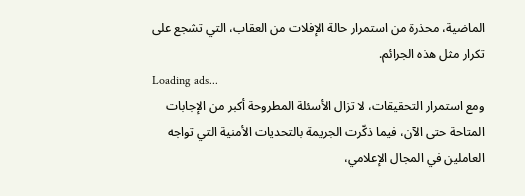الماضية، محذرة من استمرار حالة الإفلات من العقاب، التي تشجع على تكرار مثل هذه الجرائم.
Loading ads...
ومع استمرار التحقيقات، لا تزال الأسئلة المطروحة أكبر من الإجابات المتاحة حتى الآن، فيما ذكّرت الجريمة بالتحديات الأمنية التي تواجه العاملين في المجال الإعلامي،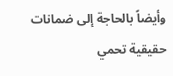وأيضاً بالحاجة إلى ضمانات حقيقية تحمي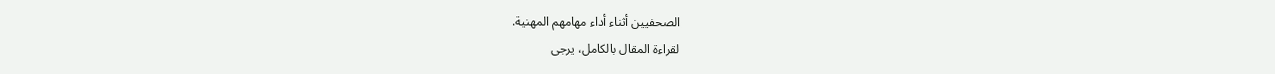الصحفيين أثناء أداء مهامهم المهنية.
لقراءة المقال بالكامل، يرجى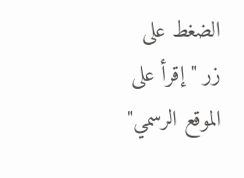الضغط على زر "إقرأ على الموقع الرسمي"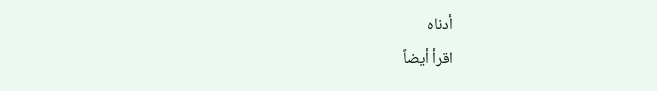أدناه
اقرأ أيضاً